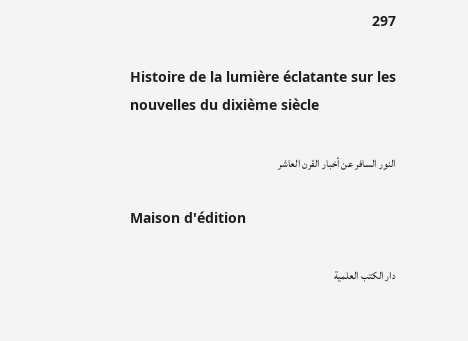297

Histoire de la lumière éclatante sur les nouvelles du dixième siècle

النور السافر عن أخبار القرن العاشر

Maison d'édition

دار الكتب العلمية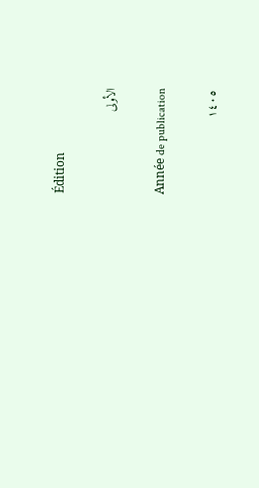Édition

الأولى

Année de publication

١٤٠٥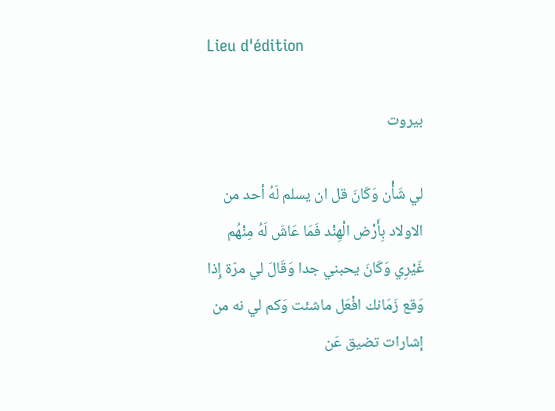Lieu d'édition

بيروت

لي شَأْن وَكَانَ قل ان يسلم لَهُ أحد من الاولاد بِأَرْض الْهِنْد فَمَا عَاشَ لَهُ مِنْهُم غَيْرِي وَكَانَ يحبني جدا وَقَالَ لي مرّة إِذا وَقع زَمَانك افْعَل ماشئت وَكم لي نه من إشارات تضيق عَن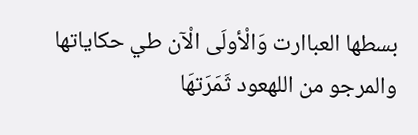بسطها العباارت وَالْأولَى الْآن طي حكاياتها والمرجو من اللهعود ثَمَرَتهَا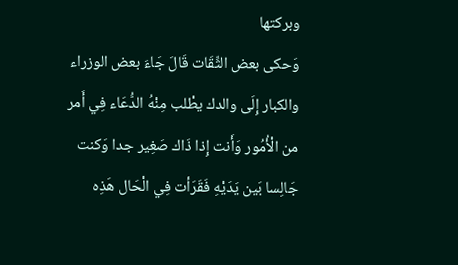وبركتها
وَحكى بعض الثِّقَات قَالَ جَاءَ بعض الوزراء والكبار إِلَى والدك يطْلب مِنْهُ الدُّعَاء فِي أَمر من الْأُمُور وَأَنت إِذا ذَاك صَغِير جدا وَكنت جَالِسا بَين يَدَيْهِ فَقَرَأت فِي الْحَال هَذِه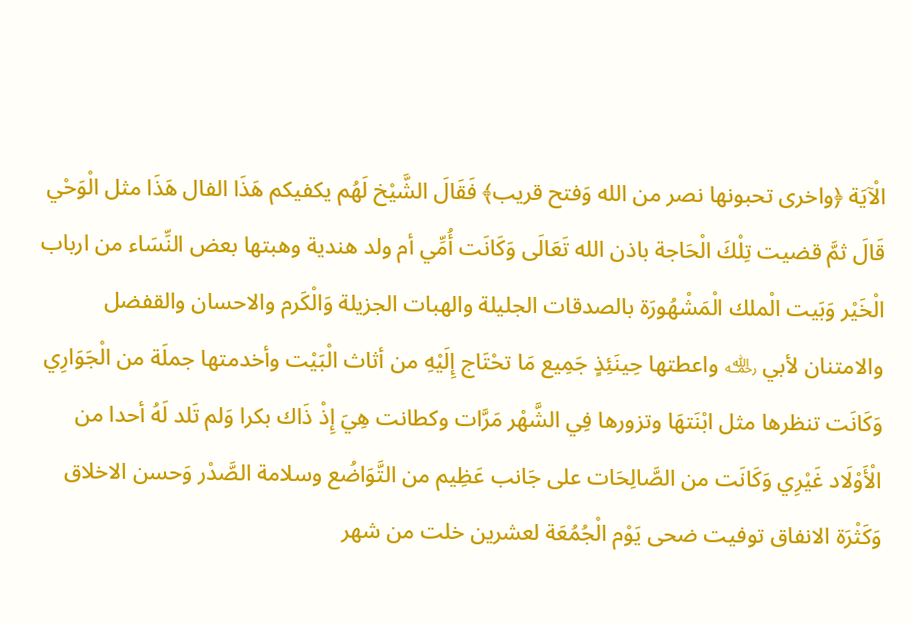الْآيَة ﴿واخرى تحبونها نصر من الله وَفتح قريب﴾ فَقَالَ الشَّيْخ لَهُم يكفيكم هَذَا الفال هَذَا مثل الْوَحْي قَالَ ثمَّ قضيت تِلْكَ الْحَاجة باذن الله تَعَالَى وَكَانَت أُمِّي أم ولد هندية وهبتها بعض النِّسَاء من ارباب الْخَيْر وَبَيت الْملك الْمَشْهُورَة بالصدقات الجليلة والهبات الجزيلة وَالْكَرم والاحسان والقفضل والامتنان لأبي ﵀ واعطتها حِينَئِذٍ جَمِيع مَا تحْتَاج إِلَيْهِ من أثاث الْبَيْت وأخدمتها جملَة من الْجَوَارِي وَكَانَت تنظرها مثل ابْنَتهَا وتزورها فِي الشَّهْر مَرَّات وكطانت هِيَ إِذْ ذَاك بكرا وَلم تَلد لَهُ أحدا من الْأَوْلَاد غَيْرِي وَكَانَت من الصَّالِحَات على جَانب عَظِيم من التَّوَاضُع وسلامة الصَّدْر وَحسن الاخلاق وَكَثْرَة الانفاق توفيت ضحى يَوْم الْجُمُعَة لعشرين خلت من شهر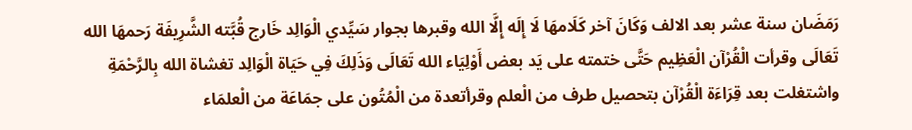رَمَضَان سنة عشر بعد الالف وَكَانَ آخر كَلَامهَا لَا إِلَه إِلَّا الله وقبرها بجوار سَيِّدي الْوَالِد خَارج قُبَّته الشَّرِيفَة رَحمهَا الله تَعَالَى وقرأت الْقُرْآن الْعَظِيم حَتَّى ختمته على يَد بعض أَوْلِيَاء الله تَعَالَى وَذَلِكَ فِي حَيَاة الْوَالِد تغشاة الله بِالرَّحْمَةِ واشتغلت بعد قِرَاءَة الْقُرْآن بتحصيل طرف من الْعلم وقرأتعدة من الْمُتُون على جمَاعَة من الْعلمَاء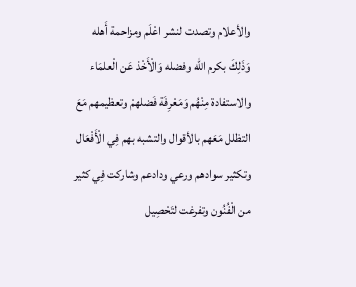والأعلام وتصدت لنشر اعْلَم ومزاحمة أَهله وَذَلِكَ بكرم الله وفضله وَالْأَخْذ عَن الْعلمَاء والاستفادة مِنْهُم وَمَعْرِفَة فَضلهمْ وتعظيمهم مَعَ التظلل مَعَهم بالأقوال والتشبه بهم فِي الْأَفْعَال وتكثير سوادهم ورعي ودادعم وشاركت فِي كثير من الْفُنُون وتفرغت لتَحْصِيل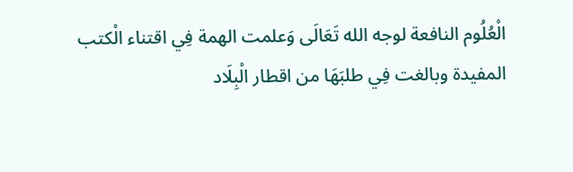الْعُلُوم النافعة لوجه الله تَعَالَى وَعلمت الهمة فِي اقتناء الْكتب المفيدة وبالغت فِي طلبَهَا من اقطار الْبِلَاد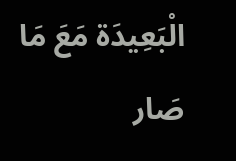الْبَعِيدَة مَعَ مَا صَار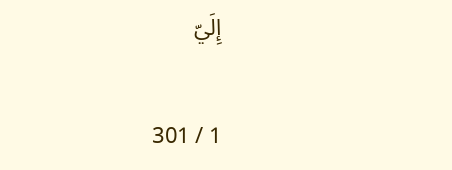إِلَيّ

1 / 301